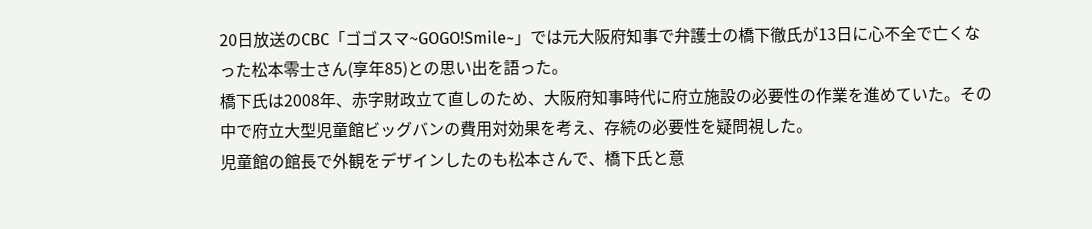20日放送のCBC「ゴゴスマ~GOGO!Smile~」では元大阪府知事で弁護士の橋下徹氏が13日に心不全で亡くなった松本零士さん(享年85)との思い出を語った。
橋下氏は2008年、赤字財政立て直しのため、大阪府知事時代に府立施設の必要性の作業を進めていた。その中で府立大型児童館ビッグバンの費用対効果を考え、存続の必要性を疑問視した。
児童館の館長で外観をデザインしたのも松本さんで、橋下氏と意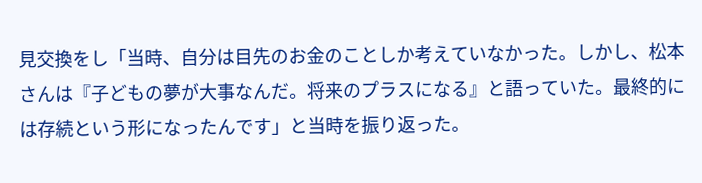見交換をし「当時、自分は目先のお金のことしか考えていなかった。しかし、松本さんは『子どもの夢が大事なんだ。将来のプラスになる』と語っていた。最終的には存続という形になったんです」と当時を振り返った。